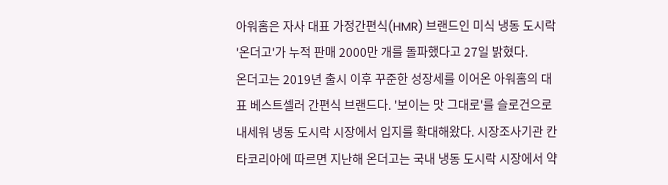아워홈은 자사 대표 가정간편식(HMR) 브랜드인 미식 냉동 도시락 '온더고'가 누적 판매 2000만 개를 돌파했다고 27일 밝혔다.
온더고는 2019년 출시 이후 꾸준한 성장세를 이어온 아워홈의 대표 베스트셀러 간편식 브랜드다. '보이는 맛 그대로'를 슬로건으로 내세워 냉동 도시락 시장에서 입지를 확대해왔다. 시장조사기관 칸타코리아에 따르면 지난해 온더고는 국내 냉동 도시락 시장에서 약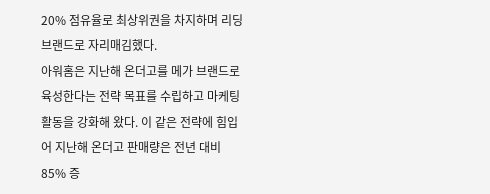20% 점유율로 최상위권을 차지하며 리딩 브랜드로 자리매김했다.
아워홈은 지난해 온더고를 메가 브랜드로 육성한다는 전략 목표를 수립하고 마케팅 활동을 강화해 왔다. 이 같은 전략에 힘입어 지난해 온더고 판매량은 전년 대비 85% 증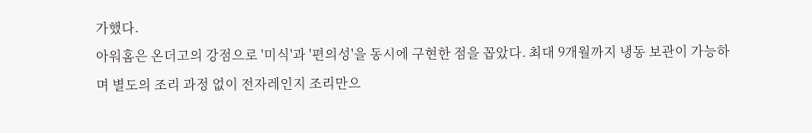가했다.
아워홈은 온더고의 강점으로 '미식'과 '편의성'을 동시에 구현한 점을 꼽았다. 최대 9개월까지 냉동 보관이 가능하며 별도의 조리 과정 없이 전자레인지 조리만으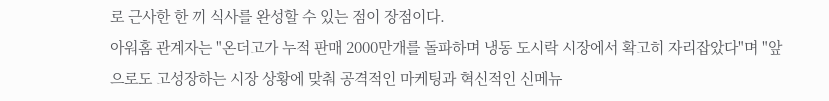로 근사한 한 끼 식사를 완성할 수 있는 점이 장점이다.
아워홈 관계자는 "온더고가 누적 판매 2000만개를 돌파하며 냉동 도시락 시장에서 확고히 자리잡았다"며 "앞으로도 고성장하는 시장 상황에 맞춰 공격적인 마케팅과 혁신적인 신메뉴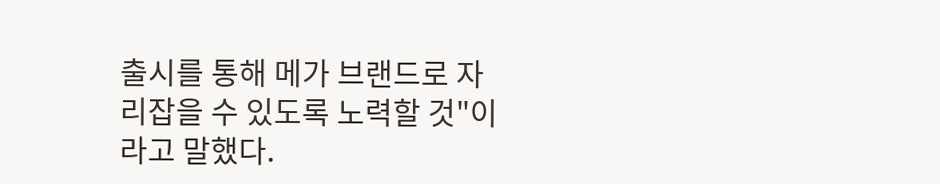출시를 통해 메가 브랜드로 자리잡을 수 있도록 노력할 것"이라고 말했다.